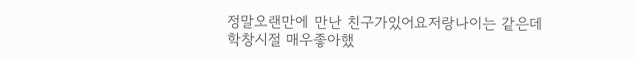정말오랜만에 만난 친구가있어요저랑나이는 같은데 학창시절 매우좋아했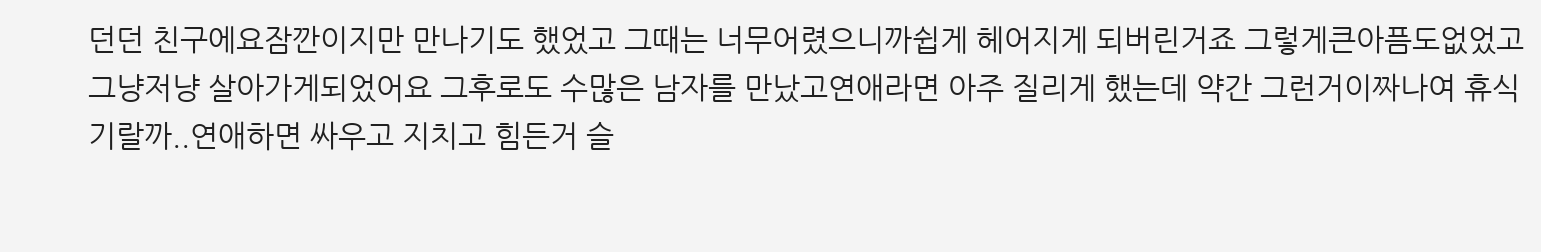던던 친구에요잠깐이지만 만나기도 했었고 그때는 너무어렸으니까쉽게 헤어지게 되버린거죠 그렇게큰아픔도없었고그냥저냥 살아가게되었어요 그후로도 수많은 남자를 만났고연애라면 아주 질리게 했는데 약간 그런거이짜나여 휴식기랄까..연애하면 싸우고 지치고 힘든거 슬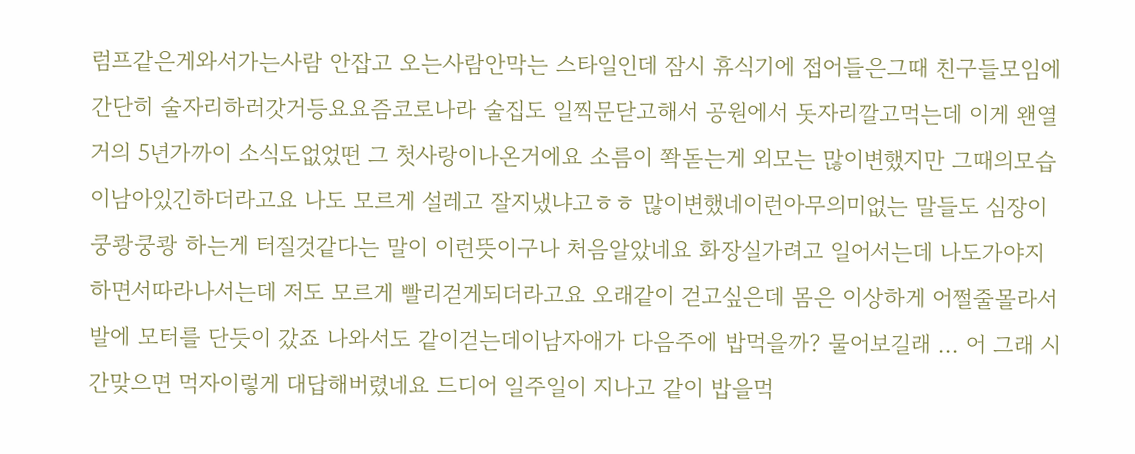럼프같은게와서가는사람 안잡고 오는사람안막는 스타일인데 잠시 휴식기에 접어들은그때 친구들모임에 간단히 술자리하러갓거등요요즘코로나라 술집도 일찍문닫고해서 공원에서 돗자리깔고먹는데 이게 왠열 거의 5년가까이 소식도없었떤 그 첫사랑이나온거에요 소름이 쫙돋는게 외모는 많이변했지만 그때의모습이남아있긴하더라고요 나도 모르게 설레고 잘지냈냐고ㅎㅎ 많이변했네이런아무의미없는 말들도 심장이 쿵쾅쿵쾅 하는게 터질것같다는 말이 이런뜻이구나 처음알았네요 화장실가려고 일어서는데 나도가야지 하면서따라나서는데 저도 모르게 빨리걷게되더라고요 오래같이 걷고싶은데 몸은 이상하게 어쩔줄몰라서 발에 모터를 단듯이 갔죠 나와서도 같이걷는데이남자애가 다음주에 밥먹을까? 물어보길래 ... 어 그래 시간맞으면 먹자이렇게 대답해버렸네요 드디어 일주일이 지나고 같이 밥을먹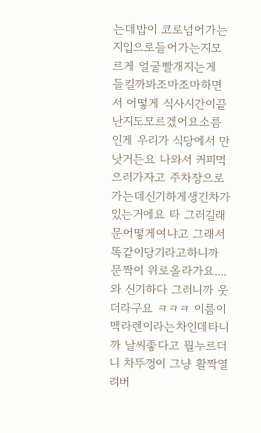는데밥이 코로넘어가는지입으로들어가는지모르게 얼굴빨개지는게 들킬까봐조마조마하면서 어떻게 식사시간이끝난지도모르겠어요소름인게 우리가 식당에서 만낫거든요 나와서 커피먹으러가자고 주차장으로가는데신기하게생긴차가있는거에요 타 그러길래 문어떻게여냐고 그래서 똑같이당기라고하니까문짝이 위로올라가요.... 와 신기하다 그러니까 웃더라구요 ㅋㅋㅋ 이름이 멕라렌이라는차인데타니까 날씨좋다고 뭘누르더니 차뚜껑이 그냥 활짝열려버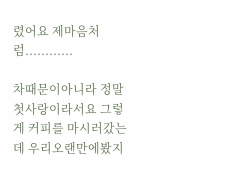렸어요 제마음처럼............

차때문이아니라 정말 첫사랑이라서요 그렇게 커피를 마시러갔는데 우리오랜만에봤지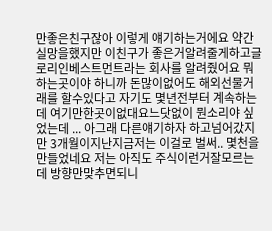만좋은친구잖아 이렇게 얘기하는거에요 약간 실망을했지만 이친구가 좋은거알려줄게하고글로리인베스트먼트라는 회사를 알려줬어요 뭐하는곳이야 하니까 돈많이없어도 해외선물거래를 할수있다고 자기도 몇년전부터 계속하는데 여기만한곳이없대요느닷없이 뭔소리야 싶었는데 ... 아그래 다른얘기하자 하고넘어갔지만 3개월이지난지금저는 이걸로 벌써.. 몇천을만들었네요 저는 아직도 주식이런거잘모르는데 방향만맞추면되니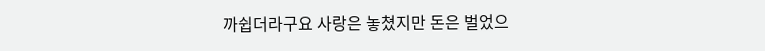까쉽더라구요 사랑은 놓쳤지만 돈은 벌었으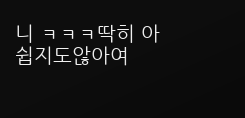니 ㅋㅋㅋ딱히 아쉽지도않아여